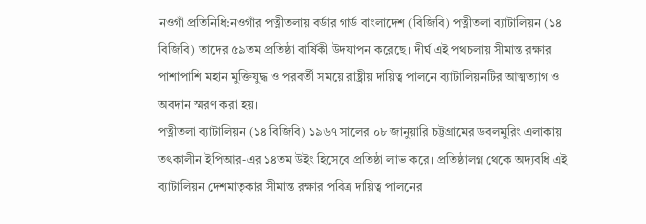নওগাঁ প্রতিনিধি:নওগাঁর পত্নীতলায় বর্ডার গার্ড বাংলাদেশ (বিজিবি) পত্নীতলা ব্যাটালিয়ন (১৪ বিজিবি) তাদের ৫৯তম প্রতিষ্ঠা বার্ষিকী উদযাপন করেছে। দীর্ঘ এই পথচলায় সীমান্ত রক্ষার পাশাপাশি মহান মুক্তিযুদ্ধ ও পরবর্তী সময়ে রাষ্ট্রীয় দায়িত্ব পালনে ব্যাটালিয়নটির আত্মত্যাগ ও অবদান স্মরণ করা হয়।
পত্নীতলা ব্যাটালিয়ন (১৪ বিজিবি) ১৯৬৭ সালের ০৮ জানুয়ারি চট্টগ্রামের ডবলমুরিং এলাকায় তৎকালীন ইপিআর-এর ১৪তম উইং হিসেবে প্রতিষ্ঠা লাভ করে। প্রতিষ্ঠালগ্ন থেকে অদ্যবধি এই ব্যাটালিয়ন দেশমাতৃকার সীমান্ত রক্ষার পবিত্র দায়িত্ব পালনের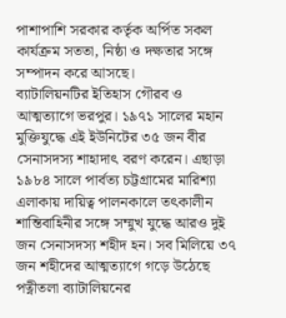পাশাপাশি সরকার কর্তৃক অর্পিত সকল কার্যক্রম সততা, নিষ্ঠা ও দক্ষতার সঙ্গে সম্পাদন করে আসছে।
ব্যাটালিয়নটির ইতিহাস গৌরব ও আত্মত্যাগে ভরপুর। ১৯৭১ সালের মহান মুক্তিযুদ্ধে এই ইউনিটের ৩৫ জন বীর সেনাসদস্য শাহাদাৎ বরণ করেন। এছাড়া ১৯৮৪ সালে পার্বত্য চট্টগ্রামের মারিশ্যা এলাকায় দায়িত্ব পালনকালে তৎকালীন শান্তিবাহিনীর সঙ্গে সম্মুখ যুদ্ধে আরও দুই জন সেনাসদস্য শহীদ হন। সব মিলিয়ে ৩৭ জন শহীদের আত্মত্যাগে গড়ে উঠেছে পত্নীতলা ব্যাটালিয়নের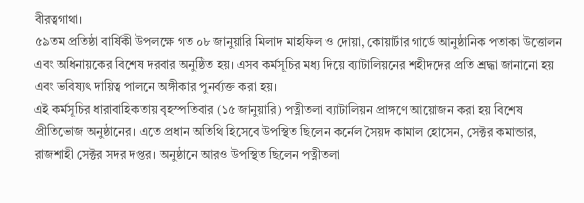বীরত্বগাথা।
৫৯তম প্রতিষ্ঠা বার্ষিকী উপলক্ষে গত ০৮ জানুয়ারি মিলাদ মাহফিল ও দোয়া, কোয়ার্টার গার্ডে আনুষ্ঠানিক পতাকা উত্তোলন এবং অধিনায়কের বিশেষ দরবার অনুষ্ঠিত হয়। এসব কর্মসূচির মধ্য দিয়ে ব্যাটালিয়নের শহীদদের প্রতি শ্রদ্ধা জানানো হয় এবং ভবিষ্যৎ দায়িত্ব পালনে অঙ্গীকার পুনর্ব্যক্ত করা হয়।
এই কর্মসূচির ধারাবাহিকতায় বৃহস্পতিবার (১৫ জানুয়ারি) পত্নীতলা ব্যাটালিয়ন প্রাঙ্গণে আয়োজন করা হয় বিশেষ প্রীতিভোজ অনুষ্ঠানের। এতে প্রধান অতিথি হিসেবে উপস্থিত ছিলেন কর্নেল সৈয়দ কামাল হোসেন, সেক্টর কমান্ডার, রাজশাহী সেক্টর সদর দপ্তর। অনুষ্ঠানে আরও উপস্থিত ছিলেন পত্নীতলা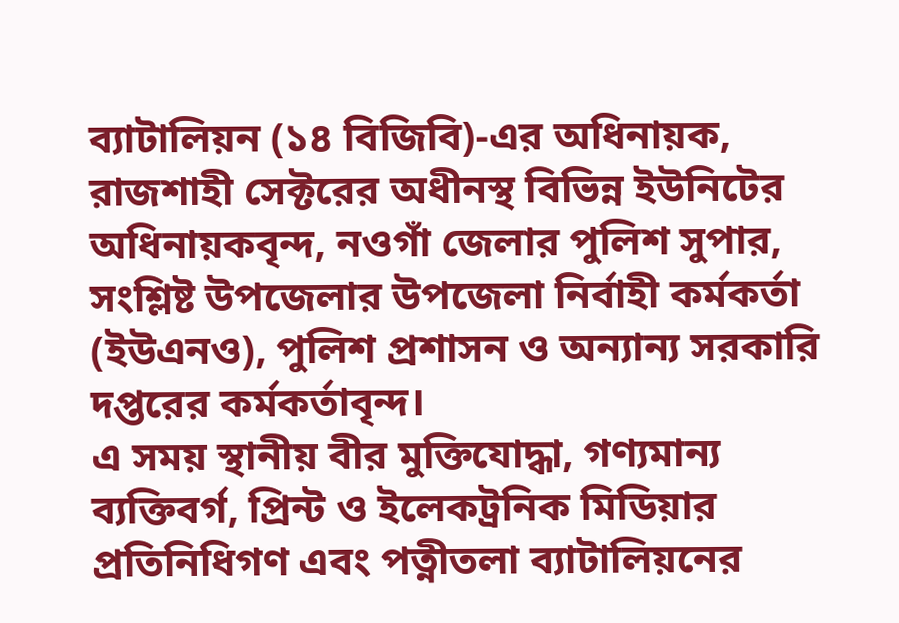ব্যাটালিয়ন (১৪ বিজিবি)-এর অধিনায়ক, রাজশাহী সেক্টরের অধীনস্থ বিভিন্ন ইউনিটের অধিনায়কবৃন্দ, নওগাঁ জেলার পুলিশ সুপার, সংশ্লিষ্ট উপজেলার উপজেলা নির্বাহী কর্মকর্তা (ইউএনও), পুলিশ প্রশাসন ও অন্যান্য সরকারি দপ্তরের কর্মকর্তাবৃন্দ।
এ সময় স্থানীয় বীর মুক্তিযোদ্ধা, গণ্যমান্য ব্যক্তিবর্গ, প্রিন্ট ও ইলেকট্রনিক মিডিয়ার প্রতিনিধিগণ এবং পত্নীতলা ব্যাটালিয়নের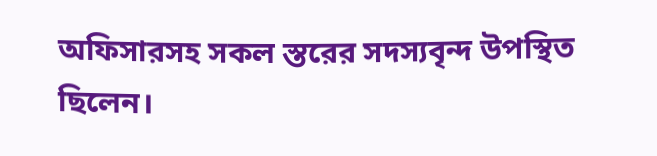অফিসারসহ সকল স্তরের সদস্যবৃন্দ উপস্থিত ছিলেন।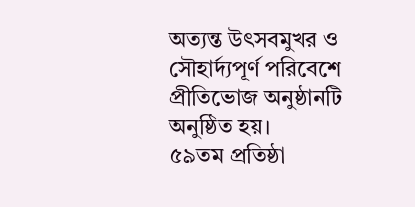অত্যন্ত উৎসবমুখর ও সৌহার্দ্যপূর্ণ পরিবেশে প্রীতিভোজ অনুষ্ঠানটি অনুষ্ঠিত হয়।
৫৯তম প্রতিষ্ঠা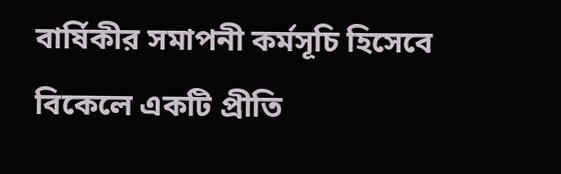বার্ষিকীর সমাপনী কর্মসূচি হিসেবে বিকেলে একটি প্রীতি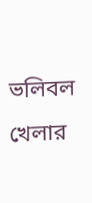ভলিবল খেলার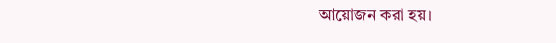আয়োজন করা হয়।